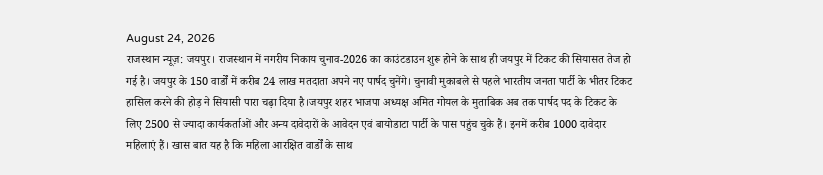August 24, 2026
राजस्थान न्यूज़: जयपुर। राजस्थान में नगरीय निकाय चुनाव-2026 का काउंटडाउन शुरू होने के साथ ही जयपुर में टिकट की सियासत तेज हो गई है। जयपुर के 150 वार्डों में करीब 24 लाख मतदाता अपने नए पार्षद चुनेंगे। चुनावी मुकाबले से पहले भारतीय जनता पार्टी के भीतर टिकट हासिल करने की होड़ ने सियासी पारा चढ़ा दिया है।जयपुर शहर भाजपा अध्यक्ष अमित गोयल के मुताबिक अब तक पार्षद पद के टिकट के लिए 2500 से ज्यादा कार्यकर्ताओं और अन्य दावेदारों के आवेदन एवं बायोडाटा पार्टी के पास पहुंच चुके हैं। इनमें करीब 1000 दावेदार महिलाएं हैं। खास बात यह है कि महिला आरक्षित वार्डों के साथ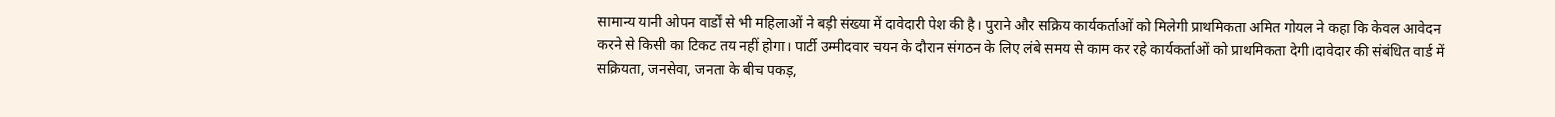सामान्य यानी ओपन वार्डों से भी महिलाओं ने बड़ी संख्या में दावेदारी पेश की है। पुराने और सक्रिय कार्यकर्ताओं को मिलेगी प्राथमिकता अमित गोयल ने कहा कि केवल आवेदन करने से किसी का टिकट तय नहीं होगा। पार्टी उम्मीदवार चयन के दौरान संगठन के लिए लंबे समय से काम कर रहे कार्यकर्ताओं को प्राथमिकता देगी।दावेदार की संबंधित वार्ड में सक्रियता, जनसेवा, जनता के बीच पकड़,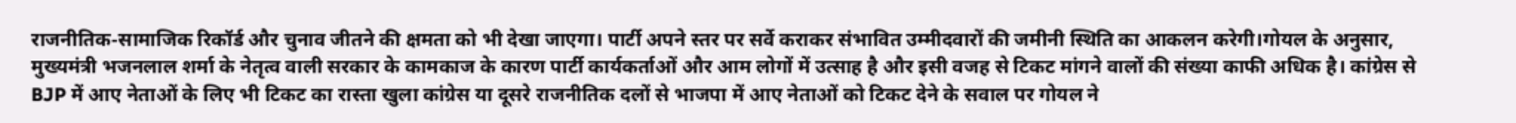राजनीतिक-सामाजिक रिकॉर्ड और चुनाव जीतने की क्षमता को भी देखा जाएगा। पार्टी अपने स्तर पर सर्वे कराकर संभावित उम्मीदवारों की जमीनी स्थिति का आकलन करेगी।गोयल के अनुसार, मुख्यमंत्री भजनलाल शर्मा के नेतृत्व वाली सरकार के कामकाज के कारण पार्टी कार्यकर्ताओं और आम लोगों में उत्साह है और इसी वजह से टिकट मांगने वालों की संख्या काफी अधिक है। कांग्रेस से BJP में आए नेताओं के लिए भी टिकट का रास्ता खुला कांग्रेस या दूसरे राजनीतिक दलों से भाजपा में आए नेताओं को टिकट देने के सवाल पर गोयल ने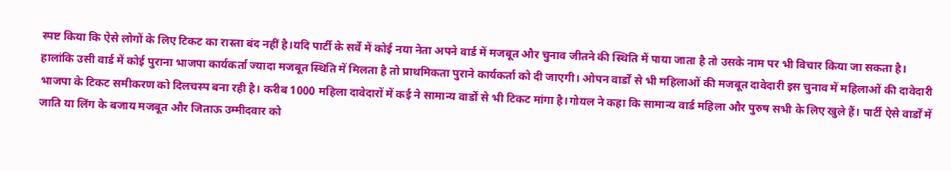स्पष्ट किया कि ऐसे लोगों के लिए टिकट का रास्ता बंद नहीं है।यदि पार्टी के सर्वे में कोई नया नेता अपने वार्ड में मजबूत और चुनाव जीतने की स्थिति में पाया जाता है तो उसके नाम पर भी विचार किया जा सकता है। हालांकि उसी वार्ड में कोई पुराना भाजपा कार्यकर्ता ज्यादा मजबूत स्थिति में मिलता है तो प्राथमिकता पुराने कार्यकर्ता को दी जाएगी। ओपन वार्डों से भी महिलाओं की मजबूत दावेदारी इस चुनाव में महिलाओं की दावेदारी भाजपा के टिकट समीकरण को दिलचस्प बना रही है। करीब 1000 महिला दावेदारों में कई ने सामान्य वार्डों से भी टिकट मांगा है।गोयल ने कहा कि सामान्य वार्ड महिला और पुरुष सभी के लिए खुले हैं। पार्टी ऐसे वार्डों में जाति या लिंग के बजाय मजबूत और जिताऊ उम्मीदवार को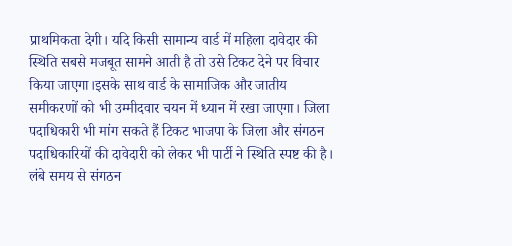प्राथमिकता देगी। यदि किसी सामान्य वार्ड में महिला दावेदार की स्थिति सबसे मजबूत सामने आती है तो उसे टिकट देने पर विचार किया जाएगा।इसके साथ वार्ड के सामाजिक और जातीय समीकरणों को भी उम्मीदवार चयन में ध्यान में रखा जाएगा। जिला पदाधिकारी भी मांग सकते हैं टिकट भाजपा के जिला और संगठन पदाधिकारियों की दावेदारी को लेकर भी पार्टी ने स्थिति स्पष्ट की है। लंबे समय से संगठन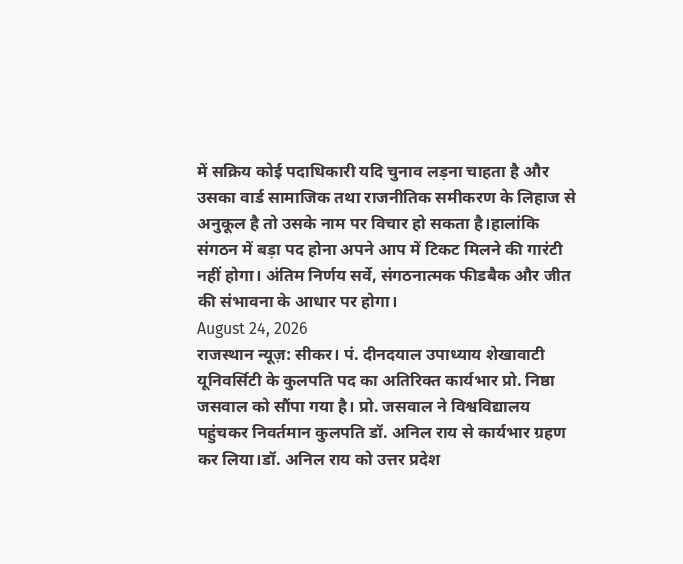में सक्रिय कोई पदाधिकारी यदि चुनाव लड़ना चाहता है और उसका वार्ड सामाजिक तथा राजनीतिक समीकरण के लिहाज से अनुकूल है तो उसके नाम पर विचार हो सकता है।हालांकि संगठन में बड़ा पद होना अपने आप में टिकट मिलने की गारंटी नहीं होगा। अंतिम निर्णय सर्वे, संगठनात्मक फीडबैक और जीत की संभावना के आधार पर होगा।
August 24, 2026
राजस्थान न्यूज़: सीकर। पं. दीनदयाल उपाध्याय शेखावाटी यूनिवर्सिटी के कुलपति पद का अतिरिक्त कार्यभार प्रो. निष्ठा जसवाल को सौंपा गया है। प्रो. जसवाल ने विश्वविद्यालय पहुंचकर निवर्तमान कुलपति डॉ. अनिल राय से कार्यभार ग्रहण कर लिया।डॉ. अनिल राय को उत्तर प्रदेश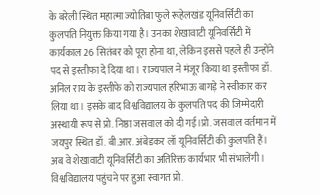के बरेली स्थित महात्मा ज्योतिबा फुले रूहेलखंड यूनिवर्सिटी का कुलपति नियुक्त किया गया है। उनका शेखावाटी यूनिवर्सिटी में कार्यकाल 26 सितंबर को पूरा होना था, लेकिन इससे पहले ही उन्होंने पद से इस्तीफा दे दिया था। राज्यपाल ने मंजूर किया था इस्तीफा डॉ. अनिल राय के इस्तीफे को राज्यपाल हरिभाऊ बागड़े ने स्वीकार कर लिया था। इसके बाद विश्वविद्यालय के कुलपति पद की जिम्मेदारी अस्थायी रूप से प्रो. निष्ठा जसवाल को दी गई।प्रो. जसवाल वर्तमान में जयपुर स्थित डॉ. बी.आर. अंबेडकर लॉ यूनिवर्सिटी की कुलपति हैं। अब वे शेखावाटी यूनिवर्सिटी का अतिरिक्त कार्यभार भी संभालेंगी। विश्वविद्यालय पहुंचने पर हुआ स्वागत प्रो.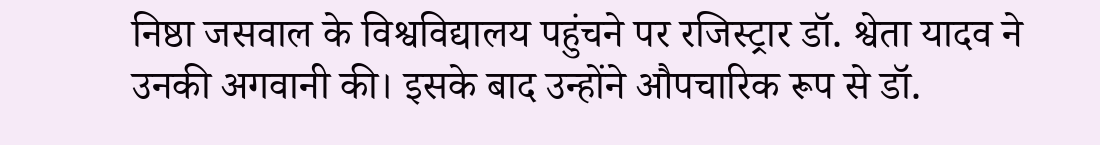निष्ठा जसवाल के विश्वविद्यालय पहुंचने पर रजिस्ट्रार डॉ. श्वेता यादव ने उनकी अगवानी की। इसके बाद उन्होंने औपचारिक रूप से डॉ.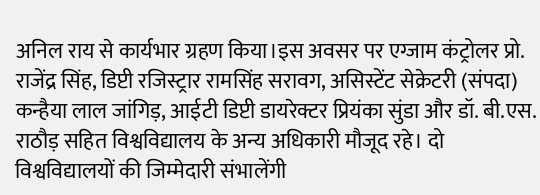अनिल राय से कार्यभार ग्रहण किया।इस अवसर पर एग्जाम कंट्रोलर प्रो. राजेंद्र सिंह, डिप्टी रजिस्ट्रार रामसिंह सरावग, असिस्टेंट सेक्रेटरी (संपदा) कन्हैया लाल जांगिड़, आईटी डिप्टी डायरेक्टर प्रियंका सुंडा और डॉ. बी.एस. राठौड़ सहित विश्वविद्यालय के अन्य अधिकारी मौजूद रहे। दो विश्वविद्यालयों की जिम्मेदारी संभालेंगी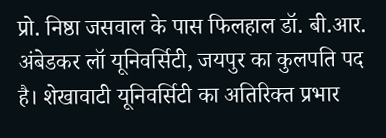प्रो. निष्ठा जसवाल के पास फिलहाल डॉ. बी.आर. अंबेडकर लॉ यूनिवर्सिटी, जयपुर का कुलपति पद है। शेखावाटी यूनिवर्सिटी का अतिरिक्त प्रभार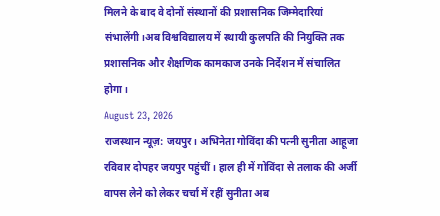मिलने के बाद वे दोनों संस्थानों की प्रशासनिक जिम्मेदारियां संभालेंगी।अब विश्वविद्यालय में स्थायी कुलपति की नियुक्ति तक प्रशासनिक और शैक्षणिक कामकाज उनके निर्देशन में संचालित होगा।
August 23, 2026
राजस्थान न्यूज़: जयपुर। अभिनेता गोविंदा की पत्नी सुनीता आहूजा रविवार दोपहर जयपुर पहुंचीं। हाल ही में गोविंदा से तलाक की अर्जी वापस लेने को लेकर चर्चा में रहीं सुनीता अब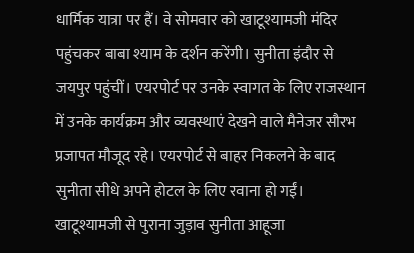धार्मिक यात्रा पर हैं। वे सोमवार को खाटूश्यामजी मंदिर पहुंचकर बाबा श्याम के दर्शन करेंगी। सुनीता इंदौर से जयपुर पहुंचीं। एयरपोर्ट पर उनके स्वागत के लिए राजस्थान में उनके कार्यक्रम और व्यवस्थाएं देखने वाले मैनेजर सौरभ प्रजापत मौजूद रहे। एयरपोर्ट से बाहर निकलने के बाद सुनीता सीधे अपने होटल के लिए रवाना हो गईं। खाटूश्यामजी से पुराना जुड़ाव सुनीता आहूजा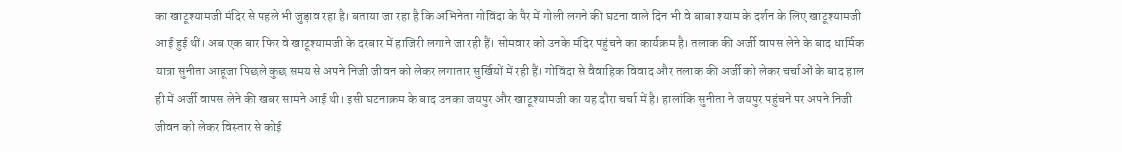का खाटूश्यामजी मंदिर से पहले भी जुड़ाव रहा है। बताया जा रहा है कि अभिनेता गोविंदा के पैर में गोली लगने की घटना वाले दिन भी वे बाबा श्याम के दर्शन के लिए खाटूश्यामजी आई हुई थीं। अब एक बार फिर वे खाटूश्यामजी के दरबार में हाजिरी लगाने जा रही हैं। सोमवार को उनके मंदिर पहुंचने का कार्यक्रम है। तलाक की अर्जी वापस लेने के बाद धार्मिक यात्रा सुनीता आहूजा पिछले कुछ समय से अपने निजी जीवन को लेकर लगातार सुर्खियों में रही हैं। गोविंदा से वैवाहिक विवाद और तलाक की अर्जी को लेकर चर्चाओं के बाद हाल ही में अर्जी वापस लेने की खबर सामने आई थी। इसी घटनाक्रम के बाद उनका जयपुर और खाटूश्यामजी का यह दौरा चर्चा में है। हालांकि सुनीता ने जयपुर पहुंचने पर अपने निजी जीवन को लेकर विस्तार से कोई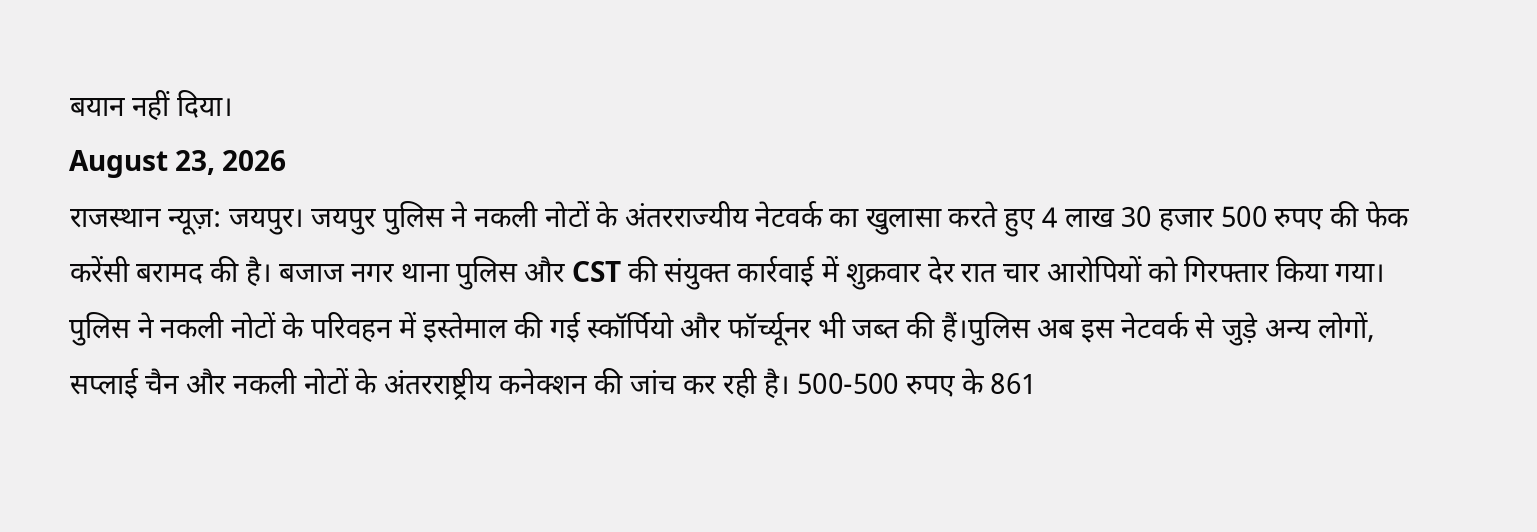बयान नहीं दिया।
August 23, 2026
राजस्थान न्यूज़: जयपुर। जयपुर पुलिस ने नकली नोटों के अंतरराज्यीय नेटवर्क का खुलासा करते हुए 4 लाख 30 हजार 500 रुपए की फेक करेंसी बरामद की है। बजाज नगर थाना पुलिस और CST की संयुक्त कार्रवाई में शुक्रवार देर रात चार आरोपियों को गिरफ्तार किया गया। पुलिस ने नकली नोटों के परिवहन में इस्तेमाल की गई स्कॉर्पियो और फॉर्च्यूनर भी जब्त की हैं।पुलिस अब इस नेटवर्क से जुड़े अन्य लोगों, सप्लाई चैन और नकली नोटों के अंतरराष्ट्रीय कनेक्शन की जांच कर रही है। 500-500 रुपए के 861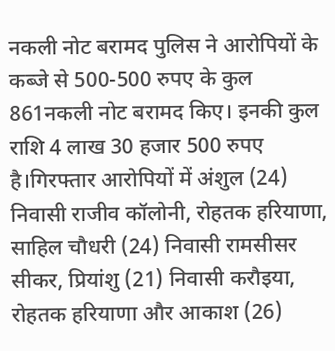नकली नोट बरामद पुलिस ने आरोपियों के कब्जे से 500-500 रुपए के कुल 861नकली नोट बरामद किए। इनकी कुल राशि 4 लाख 30 हजार 500 रुपए है।गिरफ्तार आरोपियों में अंशुल (24) निवासी राजीव कॉलोनी, रोहतक हरियाणा, साहिल चौधरी (24) निवासी रामसीसर सीकर, प्रियांशु (21) निवासी करौइया, रोहतक हरियाणा और आकाश (26)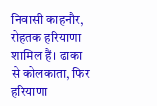निवासी काहनौर, रोहतक हरियाणा शामिल हैं। ढाका से कोलकाता, फिर हरियाणा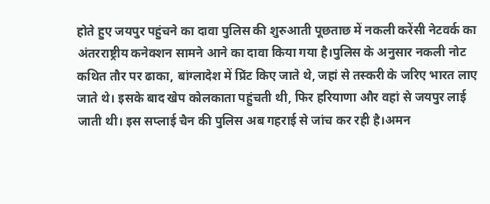होते हुए जयपुर पहुंचने का दावा पुलिस की शुरुआती पूछताछ में नकली करेंसी नेटवर्क का अंतरराष्ट्रीय कनेक्शन सामने आने का दावा किया गया है।पुलिस के अनुसार नकली नोट कथित तौर पर ढाका, बांग्लादेश में प्रिंट किए जाते थे, जहां से तस्करी के जरिए भारत लाए जाते थे। इसके बाद खेप कोलकाता पहुंचती थी, फिर हरियाणा और वहां से जयपुर लाई जाती थी। इस सप्लाई चैन की पुलिस अब गहराई से जांच कर रही है।अमन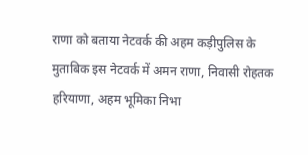राणा को बताया नेटवर्क की अहम कड़ीपुलिस के मुताबिक इस नेटवर्क में अमन राणा, निवासी रोहतक हरियाणा, अहम भूमिका निभा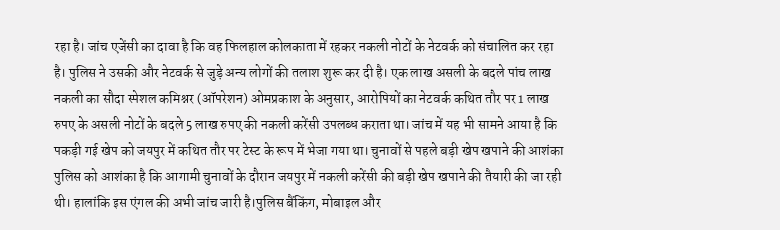रहा है। जांच एजेंसी का दावा है कि वह फिलहाल कोलकाता में रहकर नकली नोटों के नेटवर्क को संचालित कर रहा है। पुलिस ने उसकी और नेटवर्क से जुड़े अन्य लोगों की तलाश शुरू कर दी है। एक लाख असली के बदले पांच लाख नकली का सौदा स्पेशल कमिश्नर (ऑपरेशन) ओमप्रकाश के अनुसार, आरोपियों का नेटवर्क कथित तौर पर 1 लाख रुपए के असली नोटों के बदले 5 लाख रुपए की नकली करेंसी उपलब्ध कराता था। जांच में यह भी सामने आया है कि पकड़ी गई खेप को जयपुर में कथित तौर पर टेस्ट के रूप में भेजा गया था। चुनावों से पहले बड़ी खेप खपाने की आशंका पुलिस को आशंका है कि आगामी चुनावों के दौरान जयपुर में नकली करेंसी की बड़ी खेप खपाने की तैयारी की जा रही थी। हालांकि इस एंगल की अभी जांच जारी है।पुलिस बैंकिंग, मोबाइल और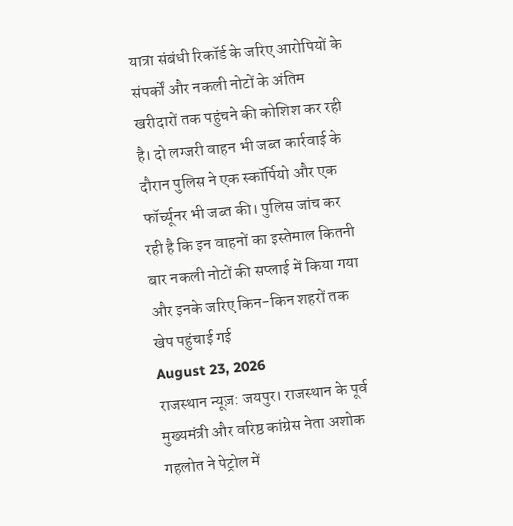यात्रा संबंधी रिकॉर्ड के जरिए आरोपियों के संपर्कों और नकली नोटों के अंतिम खरीदारों तक पहुंचने की कोशिश कर रही है। दो लग्जरी वाहन भी जब्त कार्रवाई के दौरान पुलिस ने एक स्कॉर्पियो और एक फॉर्च्यूनर भी जब्त की। पुलिस जांच कर रही है कि इन वाहनों का इस्तेमाल कितनी बार नकली नोटों की सप्लाई में किया गया और इनके जरिए किन-किन शहरों तक खेप पहुंचाई गई
August 23, 2026
राजस्थान न्यूज़: जयपुर। राजस्थान के पूर्व मुख्यमंत्री और वरिष्ठ कांग्रेस नेता अशोक गहलोत ने पेट्रोल में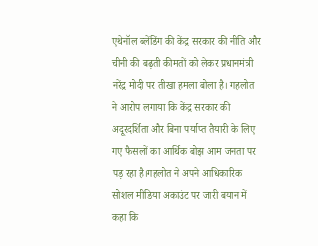एथेनॉल ब्लेंडिंग की केंद्र सरकार की नीति और चीनी की बढ़ती कीमतों को लेकर प्रधानमंत्री नरेंद्र मोदी पर तीखा हमला बोला है। गहलोत ने आरोप लगाया कि केंद्र सरकार की अदूरदर्शिता और बिना पर्याप्त तैयारी के लिए गए फैसलों का आर्थिक बोझ आम जनता पर पड़ रहा है।गहलोत ने अपने आधिकारिक सोशल मीडिया अकाउंट पर जारी बयान में कहा कि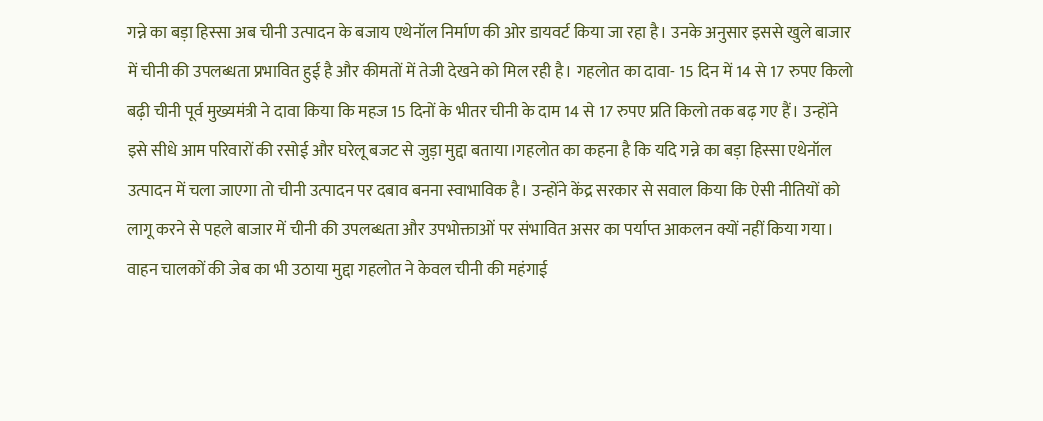गन्ने का बड़ा हिस्सा अब चीनी उत्पादन के बजाय एथेनॉल निर्माण की ओर डायवर्ट किया जा रहा है। उनके अनुसार इससे खुले बाजार में चीनी की उपलब्धता प्रभावित हुई है और कीमतों में तेजी देखने को मिल रही है। गहलोत का दावा- 15 दिन में 14 से 17 रुपए किलो बढ़ी चीनी पूर्व मुख्यमंत्री ने दावा किया कि महज 15 दिनों के भीतर चीनी के दाम 14 से 17 रुपए प्रति किलो तक बढ़ गए हैं। उन्होंने इसे सीधे आम परिवारों की रसोई और घरेलू बजट से जुड़ा मुद्दा बताया।गहलोत का कहना है कि यदि गन्ने का बड़ा हिस्सा एथेनॉल उत्पादन में चला जाएगा तो चीनी उत्पादन पर दबाव बनना स्वाभाविक है। उन्होंने केंद्र सरकार से सवाल किया कि ऐसी नीतियों को लागू करने से पहले बाजार में चीनी की उपलब्धता और उपभोक्ताओं पर संभावित असर का पर्याप्त आकलन क्यों नहीं किया गया। वाहन चालकों की जेब का भी उठाया मुद्दा गहलोत ने केवल चीनी की महंगाई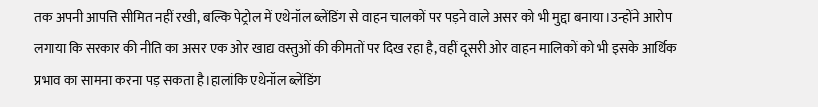तक अपनी आपत्ति सीमित नहीं रखी, बल्कि पेट्रोल में एथेनॉल ब्लेंडिंग से वाहन चालकों पर पड़ने वाले असर को भी मुद्दा बनाया।उन्होंने आरोप लगाया कि सरकार की नीति का असर एक ओर खाद्य वस्तुओं की कीमतों पर दिख रहा है, वहीं दूसरी ओर वाहन मालिकों को भी इसके आर्थिक प्रभाव का सामना करना पड़ सकता है।हालांकि एथेनॉल ब्लेंडिंग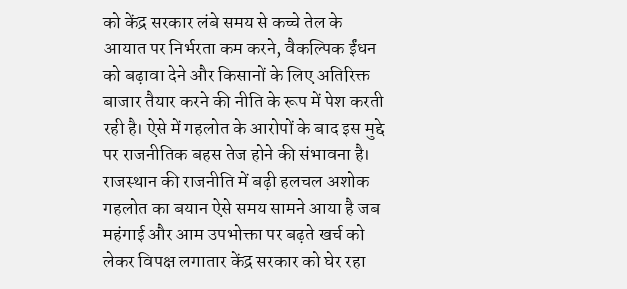को केंद्र सरकार लंबे समय से कच्चे तेल के आयात पर निर्भरता कम करने, वैकल्पिक ईंधन को बढ़ावा देने और किसानों के लिए अतिरिक्त बाजार तैयार करने की नीति के रूप में पेश करती रही है। ऐसे में गहलोत के आरोपों के बाद इस मुद्दे पर राजनीतिक बहस तेज होने की संभावना है। राजस्थान की राजनीति में बढ़ी हलचल अशोक गहलोत का बयान ऐसे समय सामने आया है जब महंगाई और आम उपभोक्ता पर बढ़ते खर्च को लेकर विपक्ष लगातार केंद्र सरकार को घेर रहा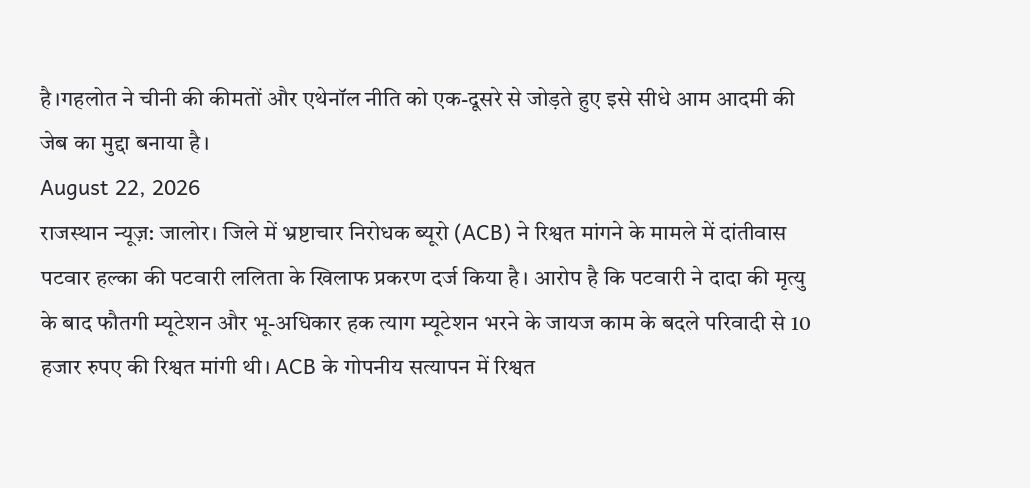है।गहलोत ने चीनी की कीमतों और एथेनॉल नीति को एक-दूसरे से जोड़ते हुए इसे सीधे आम आदमी की जेब का मुद्दा बनाया है।
August 22, 2026
राजस्थान न्यूज़: जालोर। जिले में भ्रष्टाचार निरोधक ब्यूरो (ACB) ने रिश्वत मांगने के मामले में दांतीवास पटवार हल्का की पटवारी ललिता के खिलाफ प्रकरण दर्ज किया है। आरोप है कि पटवारी ने दादा की मृत्यु के बाद फौतगी म्यूटेशन और भू-अधिकार हक त्याग म्यूटेशन भरने के जायज काम के बदले परिवादी से 10 हजार रुपए की रिश्वत मांगी थी। ACB के गोपनीय सत्यापन में रिश्वत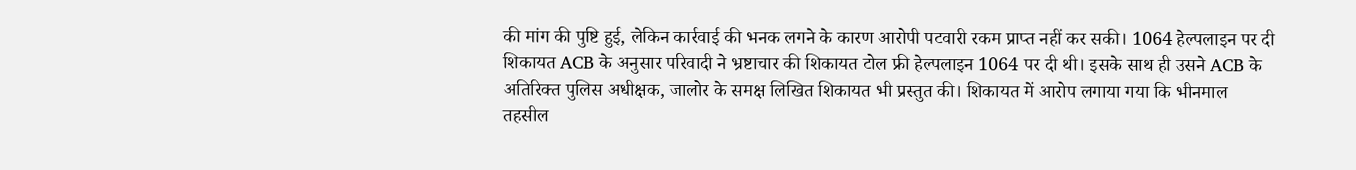की मांग की पुष्टि हुई, लेकिन कार्रवाई की भनक लगने के कारण आरोपी पटवारी रकम प्राप्त नहीं कर सकी। 1064 हेल्पलाइन पर दी शिकायत ACB के अनुसार परिवादी ने भ्रष्टाचार की शिकायत टोल फ्री हेल्पलाइन 1064 पर दी थी। इसके साथ ही उसने ACB के अतिरिक्त पुलिस अधीक्षक, जालोर के समक्ष लिखित शिकायत भी प्रस्तुत की। शिकायत में आरोप लगाया गया कि भीनमाल तहसील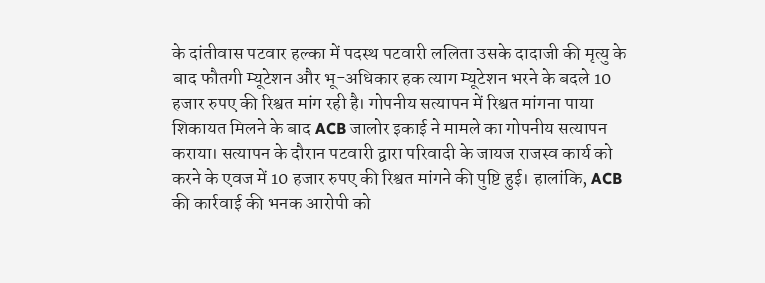के दांतीवास पटवार हल्का में पदस्थ पटवारी ललिता उसके दादाजी की मृत्यु के बाद फौतगी म्यूटेशन और भू-अधिकार हक त्याग म्यूटेशन भरने के बदले 10 हजार रुपए की रिश्वत मांग रही है। गोपनीय सत्यापन में रिश्वत मांगना पाया शिकायत मिलने के बाद ACB जालोर इकाई ने मामले का गोपनीय सत्यापन कराया। सत्यापन के दौरान पटवारी द्वारा परिवादी के जायज राजस्व कार्य को करने के एवज में 10 हजार रुपए की रिश्वत मांगने की पुष्टि हुई। हालांकि, ACB की कार्रवाई की भनक आरोपी को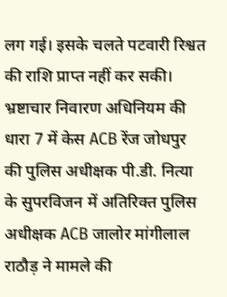लग गई। इसके चलते पटवारी रिश्वत की राशि प्राप्त नहीं कर सकी। भ्रष्टाचार निवारण अधिनियम की धारा 7 में केस ACB रेंज जोधपुर की पुलिस अधीक्षक पी.डी. नित्या के सुपरविजन में अतिरिक्त पुलिस अधीक्षक ACB जालोर मांगीलाल राठौड़ ने मामले की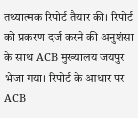तथ्यात्मक रिपोर्ट तैयार की। रिपोर्ट को प्रकरण दर्ज करने की अनुशंसा के साथ ACB मुख्यालय जयपुर भेजा गया। रिपोर्ट के आधार पर ACB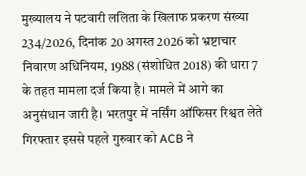मुख्यालय ने पटवारी ललिता के खिलाफ प्रकरण संख्या 234/2026, दिनांक 20 अगस्त 2026 को भ्रष्टाचार निवारण अधिनियम, 1988 (संशोधित 2018) की धारा 7 के तहत मामला दर्ज किया है। मामले में आगे का अनुसंधान जारी है। भरतपुर में नर्सिंग ऑफिसर रिश्वत लेते गिरफ्तार इससे पहले गुरुवार को ACB ने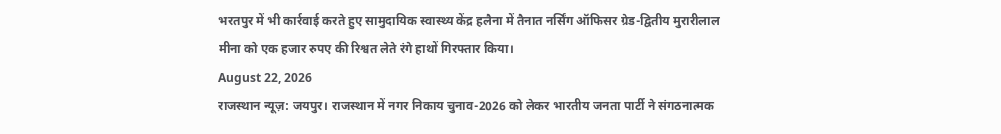भरतपुर में भी कार्रवाई करते हुए सामुदायिक स्वास्थ्य केंद्र हलैना में तैनात नर्सिंग ऑफिसर ग्रेड-द्वितीय मुरारीलाल मीना को एक हजार रुपए की रिश्वत लेते रंगे हाथों गिरफ्तार किया।
August 22, 2026
राजस्थान न्यूज़: जयपुर। राजस्थान में नगर निकाय चुनाव-2026 को लेकर भारतीय जनता पार्टी ने संगठनात्मक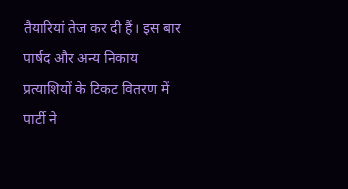तैयारियां तेज कर दी हैं। इस बार पार्षद और अन्य निकाय प्रत्याशियों के टिकट वितरण में पार्टी ने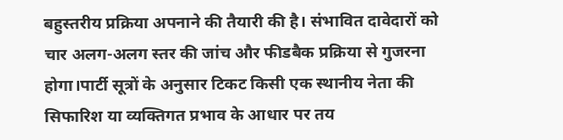बहुस्तरीय प्रक्रिया अपनाने की तैयारी की है। संभावित दावेदारों को चार अलग-अलग स्तर की जांच और फीडबैक प्रक्रिया से गुजरना होगा।पार्टी सूत्रों के अनुसार टिकट किसी एक स्थानीय नेता की सिफारिश या व्यक्तिगत प्रभाव के आधार पर तय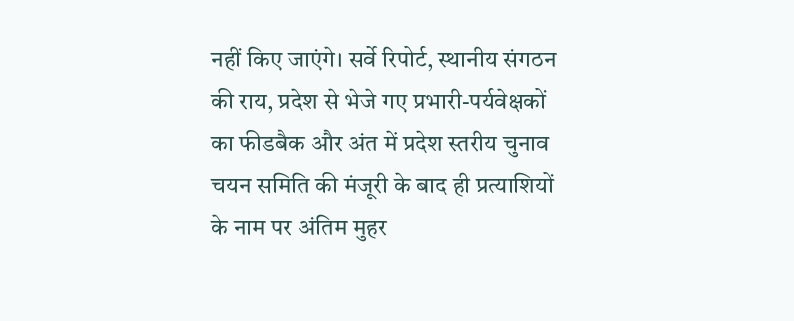नहीं किए जाएंगे। सर्वे रिपोर्ट, स्थानीय संगठन की राय, प्रदेश से भेजे गए प्रभारी-पर्यवेक्षकों का फीडबैक और अंत में प्रदेश स्तरीय चुनाव चयन समिति की मंजूरी के बाद ही प्रत्याशियों के नाम पर अंतिम मुहर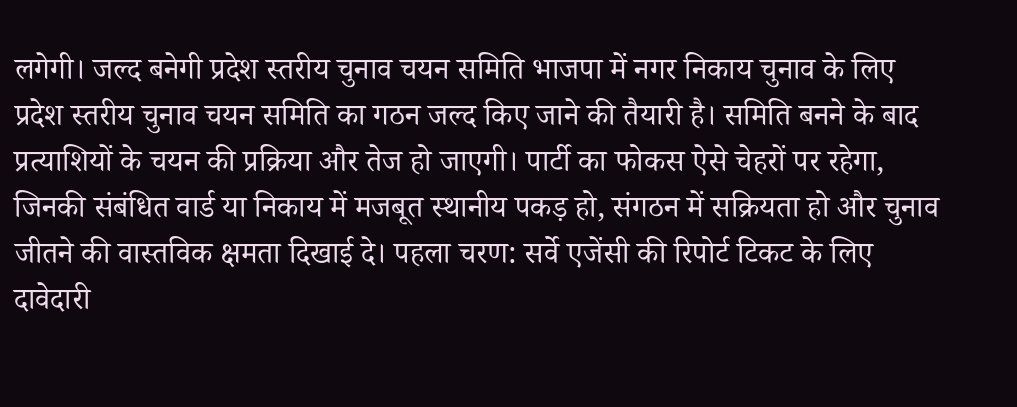लगेगी। जल्द बनेगी प्रदेश स्तरीय चुनाव चयन समिति भाजपा में नगर निकाय चुनाव के लिए प्रदेश स्तरीय चुनाव चयन समिति का गठन जल्द किए जाने की तैयारी है। समिति बनने के बाद प्रत्याशियों के चयन की प्रक्रिया और तेज हो जाएगी। पार्टी का फोकस ऐसे चेहरों पर रहेगा, जिनकी संबंधित वार्ड या निकाय में मजबूत स्थानीय पकड़ हो, संगठन में सक्रियता हो और चुनाव जीतने की वास्तविक क्षमता दिखाई दे। पहला चरण: सर्वे एजेंसी की रिपोर्ट टिकट के लिए दावेदारी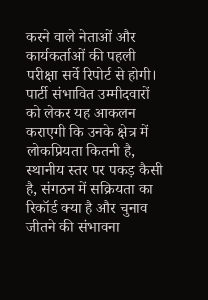करने वाले नेताओं और कार्यकर्ताओं की पहली परीक्षा सर्वे रिपोर्ट से होगी। पार्टी संभावित उम्मीदवारों को लेकर यह आकलन कराएगी कि उनके क्षेत्र में लोकप्रियता कितनी है, स्थानीय स्तर पर पकड़ कैसी है, संगठन में सक्रियता का रिकॉर्ड क्या है और चुनाव जीतने की संभावना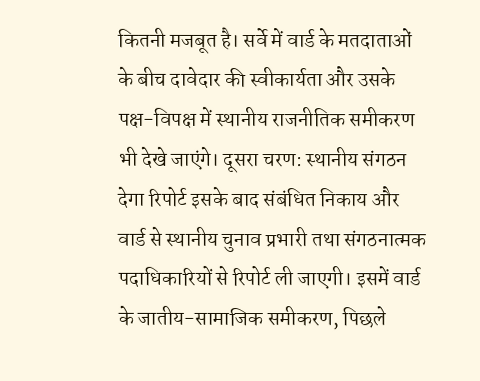कितनी मजबूत है। सर्वे में वार्ड के मतदाताओं के बीच दावेदार की स्वीकार्यता और उसके पक्ष-विपक्ष में स्थानीय राजनीतिक समीकरण भी देखे जाएंगे। दूसरा चरण: स्थानीय संगठन देगा रिपोर्ट इसके बाद संबंधित निकाय और वार्ड से स्थानीय चुनाव प्रभारी तथा संगठनात्मक पदाधिकारियों से रिपोर्ट ली जाएगी। इसमें वार्ड के जातीय-सामाजिक समीकरण, पिछले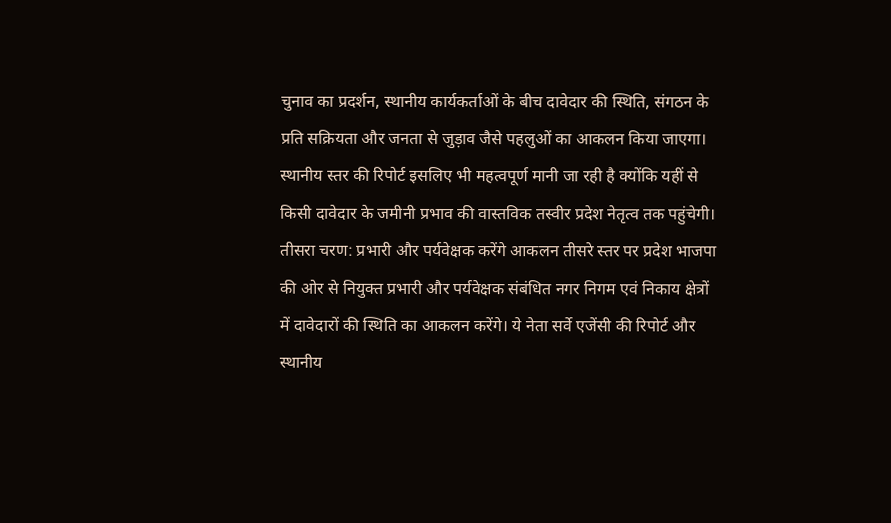चुनाव का प्रदर्शन, स्थानीय कार्यकर्ताओं के बीच दावेदार की स्थिति, संगठन के प्रति सक्रियता और जनता से जुड़ाव जैसे पहलुओं का आकलन किया जाएगा। स्थानीय स्तर की रिपोर्ट इसलिए भी महत्वपूर्ण मानी जा रही है क्योंकि यहीं से किसी दावेदार के जमीनी प्रभाव की वास्तविक तस्वीर प्रदेश नेतृत्व तक पहुंचेगी। तीसरा चरण: प्रभारी और पर्यवेक्षक करेंगे आकलन तीसरे स्तर पर प्रदेश भाजपा की ओर से नियुक्त प्रभारी और पर्यवेक्षक संबंधित नगर निगम एवं निकाय क्षेत्रों में दावेदारों की स्थिति का आकलन करेंगे। ये नेता सर्वे एजेंसी की रिपोर्ट और स्थानीय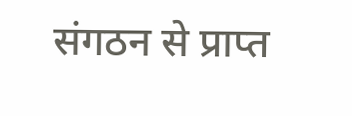संगठन से प्राप्त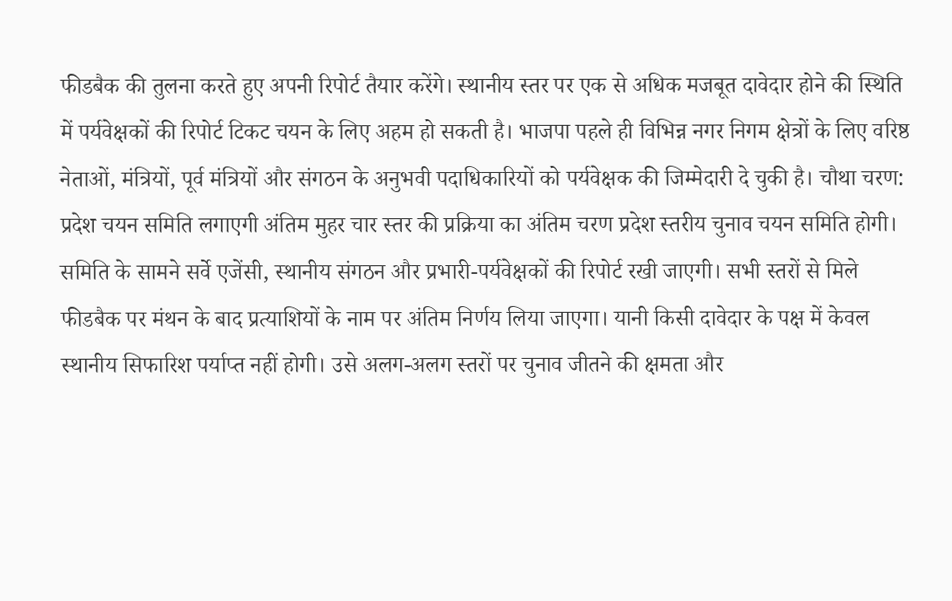फीडबैक की तुलना करते हुए अपनी रिपोर्ट तैयार करेंगे। स्थानीय स्तर पर एक से अधिक मजबूत दावेदार होने की स्थिति में पर्यवेक्षकों की रिपोर्ट टिकट चयन के लिए अहम हो सकती है। भाजपा पहले ही विभिन्न नगर निगम क्षेत्रों के लिए वरिष्ठ नेताओं, मंत्रियों, पूर्व मंत्रियों और संगठन के अनुभवी पदाधिकारियों को पर्यवेक्षक की जिम्मेदारी दे चुकी है। चौथा चरण: प्रदेश चयन समिति लगाएगी अंतिम मुहर चार स्तर की प्रक्रिया का अंतिम चरण प्रदेश स्तरीय चुनाव चयन समिति होगी। समिति के सामने सर्वे एजेंसी, स्थानीय संगठन और प्रभारी-पर्यवेक्षकों की रिपोर्ट रखी जाएगी। सभी स्तरों से मिले फीडबैक पर मंथन के बाद प्रत्याशियों के नाम पर अंतिम निर्णय लिया जाएगा। यानी किसी दावेदार के पक्ष में केवल स्थानीय सिफारिश पर्याप्त नहीं होगी। उसे अलग-अलग स्तरों पर चुनाव जीतने की क्षमता और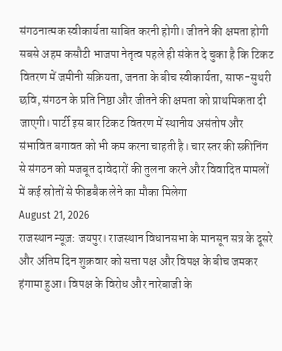संगठनात्मक स्वीकार्यता साबित करनी होगी। जीतने की क्षमता होगी सबसे अहम कसौटी भाजपा नेतृत्व पहले ही संकेत दे चुका है कि टिकट वितरण में जमीनी सक्रियता, जनता के बीच स्वीकार्यता, साफ-सुथरी छवि, संगठन के प्रति निष्ठा और जीतने की क्षमता को प्राथमिकता दी जाएगी। पार्टी इस बार टिकट वितरण में स्थानीय असंतोष और संभावित बगावत को भी कम करना चाहती है। चार स्तर की स्क्रीनिंग से संगठन को मजबूत दावेदारों की तुलना करने और विवादित मामलों में कई स्रोतों से फीडबैक लेने का मौका मिलेगा
August 21, 2026
राजस्थान न्यूज़: जयपुर। राजस्थान विधानसभा के मानसून सत्र के दूसरे और अंतिम दिन शुक्रवार को सत्ता पक्ष और विपक्ष के बीच जमकर हंगामा हुआ। विपक्ष के विरोध और नारेबाजी के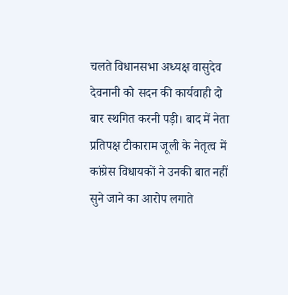चलते विधानसभा अध्यक्ष वासुदेव देवनानी को सदन की कार्यवाही दो बार स्थगित करनी पड़ी। बाद में नेता प्रतिपक्ष टीकाराम जूली के नेतृत्व में कांग्रेस विधायकों ने उनकी बात नहीं सुने जाने का आरोप लगाते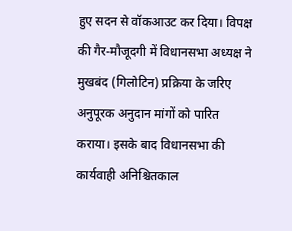हुए सदन से वॉकआउट कर दिया। विपक्ष की गैर-मौजूदगी में विधानसभा अध्यक्ष ने मुखबंद (गिलोटिन) प्रक्रिया के जरिए अनुपूरक अनुदान मांगों को पारित कराया। इसके बाद विधानसभा की कार्यवाही अनिश्चितकाल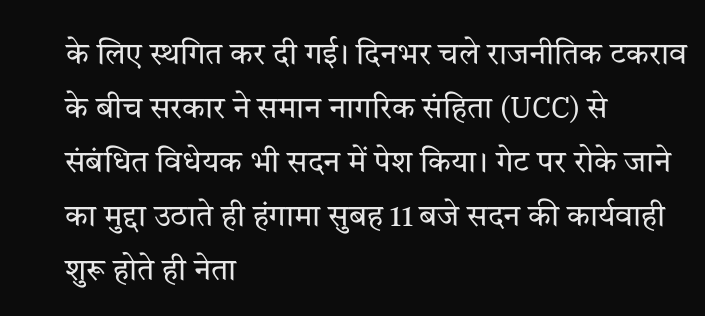के लिए स्थगित कर दी गई। दिनभर चले राजनीतिक टकराव के बीच सरकार ने समान नागरिक संहिता (UCC) से संबंधित विधेयक भी सदन में पेश किया। गेट पर रोके जाने का मुद्दा उठाते ही हंगामा सुबह 11 बजे सदन की कार्यवाही शुरू होते ही नेता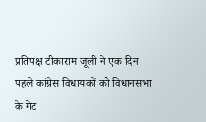प्रतिपक्ष टीकाराम जूली ने एक दिन पहले कांग्रेस विधायकों को विधानसभा के गेट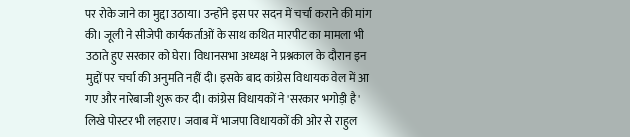पर रोके जाने का मुद्दा उठाया। उन्होंने इस पर सदन में चर्चा कराने की मांग की। जूली ने सीजेपी कार्यकर्ताओं के साथ कथित मारपीट का मामला भी उठाते हुए सरकार को घेरा। विधानसभा अध्यक्ष ने प्रश्नकाल के दौरान इन मुद्दों पर चर्चा की अनुमति नहीं दी। इसके बाद कांग्रेस विधायक वेल में आ गए और नारेबाजी शुरू कर दी। कांग्रेस विधायकों ने 'सरकार भगोड़ी है' लिखे पोस्टर भी लहराए। जवाब में भाजपा विधायकों की ओर से राहुल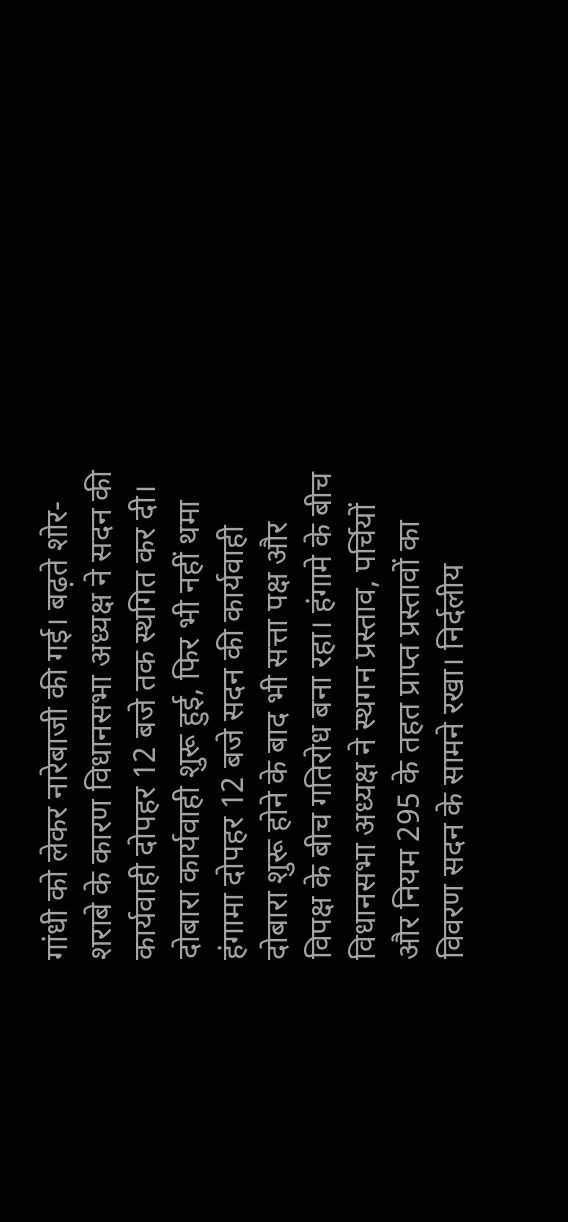गांधी को लेकर नारेबाजी की गई। बढ़ते शोर-शराबे के कारण विधानसभा अध्यक्ष ने सदन की कार्यवाही दोपहर 12 बजे तक स्थगित कर दी। दोबारा कार्यवाही शुरू हुई, फिर भी नहीं थमा हंगामा दोपहर 12 बजे सदन की कार्यवाही दोबारा शुरू होने के बाद भी सत्ता पक्ष और विपक्ष के बीच गतिरोध बना रहा। हंगामे के बीच विधानसभा अध्यक्ष ने स्थगन प्रस्ताव, पर्चियों और नियम 295 के तहत प्राप्त प्रस्तावों का विवरण सदन के सामने रखा। निर्दलीय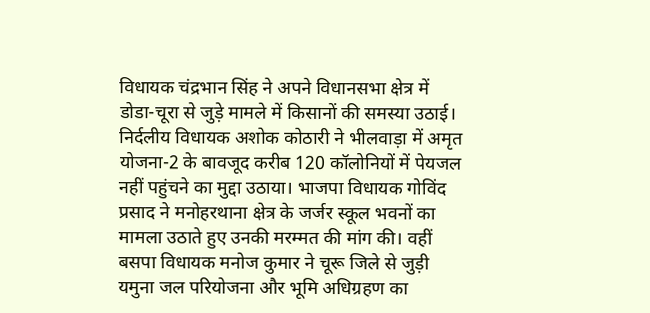विधायक चंद्रभान सिंह ने अपने विधानसभा क्षेत्र में डोडा-चूरा से जुड़े मामले में किसानों की समस्या उठाई। निर्दलीय विधायक अशोक कोठारी ने भीलवाड़ा में अमृत योजना-2 के बावजूद करीब 120 कॉलोनियों में पेयजल नहीं पहुंचने का मुद्दा उठाया। भाजपा विधायक गोविंद प्रसाद ने मनोहरथाना क्षेत्र के जर्जर स्कूल भवनों का मामला उठाते हुए उनकी मरम्मत की मांग की। वहीं बसपा विधायक मनोज कुमार ने चूरू जिले से जुड़ी यमुना जल परियोजना और भूमि अधिग्रहण का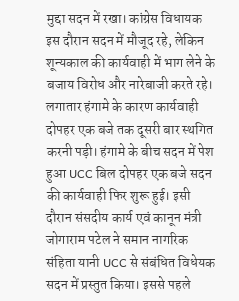मुद्दा सदन में रखा। कांग्रेस विधायक इस दौरान सदन में मौजूद रहे, लेकिन शून्यकाल की कार्यवाही में भाग लेने के बजाय विरोध और नारेबाजी करते रहे। लगातार हंगामे के कारण कार्यवाही दोपहर एक बजे तक दूसरी बार स्थगित करनी पड़ी। हंगामे के बीच सदन में पेश हुआ UCC बिल दोपहर एक बजे सदन की कार्यवाही फिर शुरू हुई। इसी दौरान संसदीय कार्य एवं कानून मंत्री जोगाराम पटेल ने समान नागरिक संहिता यानी UCC से संबंधित विधेयक सदन में प्रस्तुत किया। इससे पहले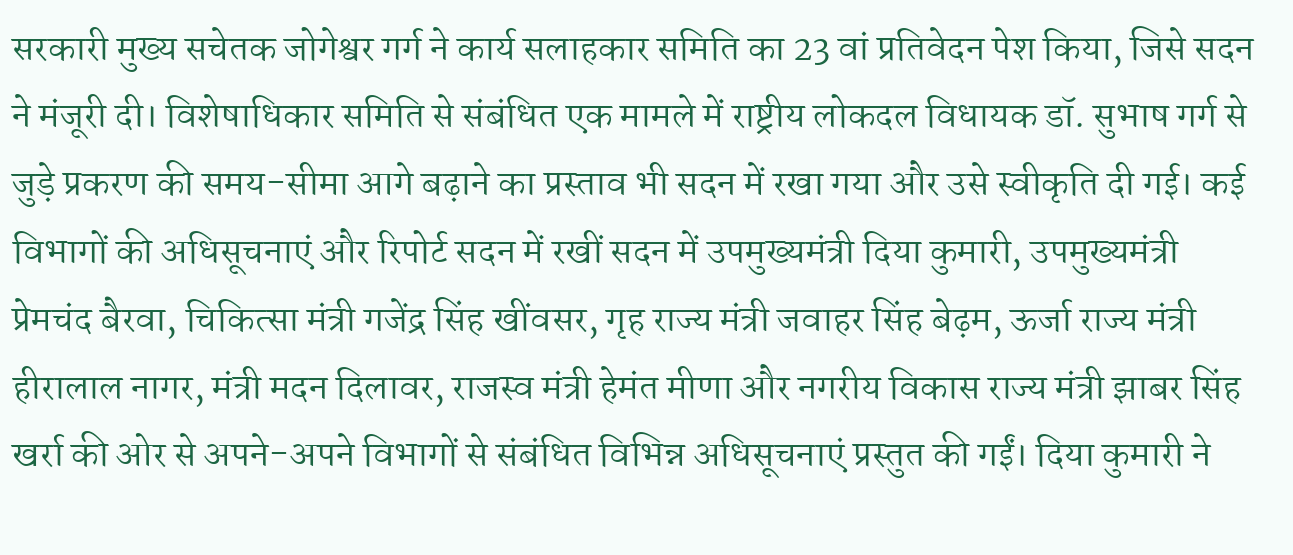सरकारी मुख्य सचेतक जोगेश्वर गर्ग ने कार्य सलाहकार समिति का 23 वां प्रतिवेदन पेश किया, जिसे सदन ने मंजूरी दी। विशेषाधिकार समिति से संबंधित एक मामले में राष्ट्रीय लोकदल विधायक डॉ. सुभाष गर्ग से जुड़े प्रकरण की समय-सीमा आगे बढ़ाने का प्रस्ताव भी सदन में रखा गया और उसे स्वीकृति दी गई। कई विभागों की अधिसूचनाएं और रिपोर्ट सदन में रखीं सदन में उपमुख्यमंत्री दिया कुमारी, उपमुख्यमंत्री प्रेमचंद बैरवा, चिकित्सा मंत्री गजेंद्र सिंह खींवसर, गृह राज्य मंत्री जवाहर सिंह बेढ़म, ऊर्जा राज्य मंत्री हीरालाल नागर, मंत्री मदन दिलावर, राजस्व मंत्री हेमंत मीणा और नगरीय विकास राज्य मंत्री झाबर सिंह खर्रा की ओर से अपने-अपने विभागों से संबंधित विभिन्न अधिसूचनाएं प्रस्तुत की गईं। दिया कुमारी ने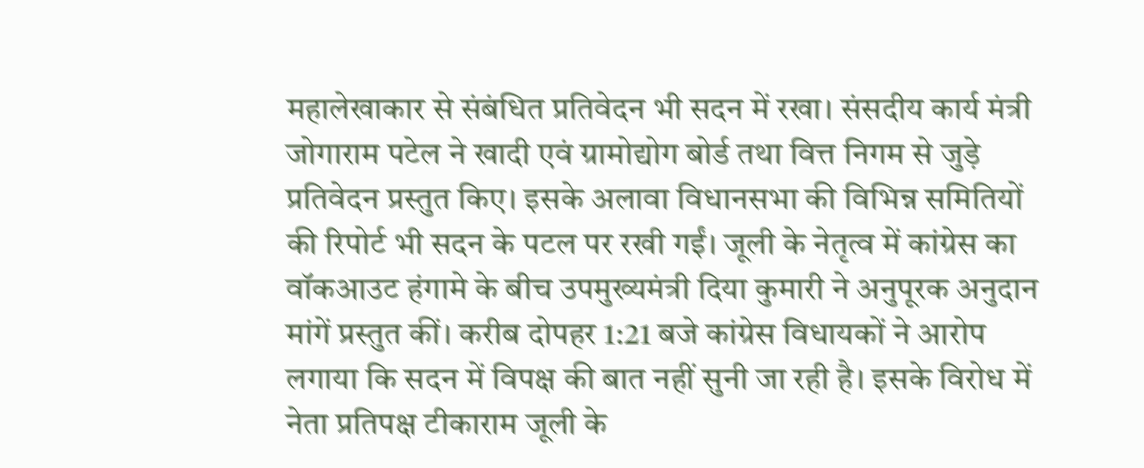महालेखाकार से संबंधित प्रतिवेदन भी सदन में रखा। संसदीय कार्य मंत्री जोगाराम पटेल ने खादी एवं ग्रामोद्योग बोर्ड तथा वित्त निगम से जुड़े प्रतिवेदन प्रस्तुत किए। इसके अलावा विधानसभा की विभिन्न समितियों की रिपोर्ट भी सदन के पटल पर रखी गईं। जूली के नेतृत्व में कांग्रेस का वॉकआउट हंगामे के बीच उपमुख्यमंत्री दिया कुमारी ने अनुपूरक अनुदान मांगें प्रस्तुत कीं। करीब दोपहर 1:21 बजे कांग्रेस विधायकों ने आरोप लगाया कि सदन में विपक्ष की बात नहीं सुनी जा रही है। इसके विरोध में नेता प्रतिपक्ष टीकाराम जूली के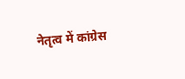नेतृत्व में कांग्रेस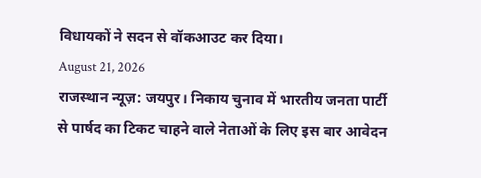विधायकों ने सदन से वॉकआउट कर दिया।
August 21, 2026
राजस्थान न्यूज़: जयपुर। निकाय चुनाव में भारतीय जनता पार्टी से पार्षद का टिकट चाहने वाले नेताओं के लिए इस बार आवेदन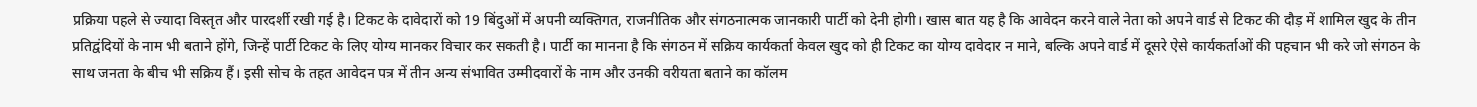प्रक्रिया पहले से ज्यादा विस्तृत और पारदर्शी रखी गई है। टिकट के दावेदारों को 19 बिंदुओं में अपनी व्यक्तिगत, राजनीतिक और संगठनात्मक जानकारी पार्टी को देनी होगी। खास बात यह है कि आवेदन करने वाले नेता को अपने वार्ड से टिकट की दौड़ में शामिल खुद के तीन प्रतिद्वंदियों के नाम भी बताने होंगे, जिन्हें पार्टी टिकट के लिए योग्य मानकर विचार कर सकती है। पार्टी का मानना है कि संगठन में सक्रिय कार्यकर्ता केवल खुद को ही टिकट का योग्य दावेदार न माने, बल्कि अपने वार्ड में दूसरे ऐसे कार्यकर्ताओं की पहचान भी करे जो संगठन के साथ जनता के बीच भी सक्रिय हैं। इसी सोच के तहत आवेदन पत्र में तीन अन्य संभावित उम्मीदवारों के नाम और उनकी वरीयता बताने का कॉलम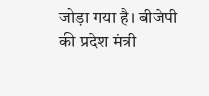जोड़ा गया है। बीजेपी की प्रदेश मंत्री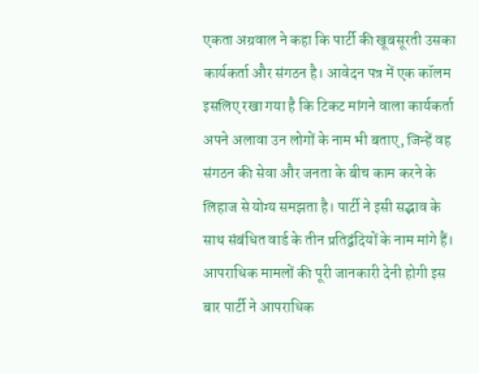एकता अग्रवाल ने कहा कि पार्टी की खूबसूरती उसका कार्यकर्ता और संगठन है। आवेदन पत्र में एक कॉलम इसलिए रखा गया है कि टिकट मांगने वाला कार्यकर्ता अपने अलावा उन लोगों के नाम भी बताए, जिन्हें वह संगठन की सेवा और जनता के बीच काम करने के लिहाज से योग्य समझता है। पार्टी ने इसी सद्भाव के साथ संबंधित वार्ड के तीन प्रतिद्वंदियों के नाम मांगे हैं। आपराधिक मामलों की पूरी जानकारी देनी होगी इस बार पार्टी ने आपराधिक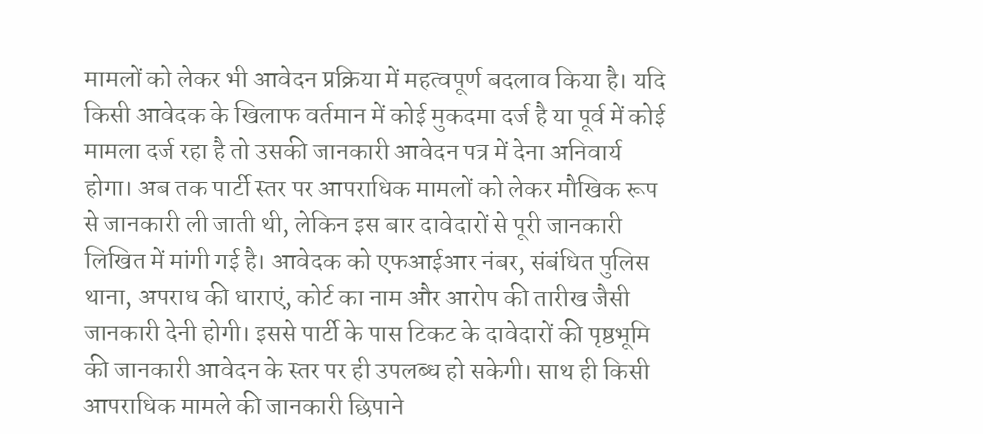मामलों को लेकर भी आवेदन प्रक्रिया में महत्वपूर्ण बदलाव किया है। यदि किसी आवेदक के खिलाफ वर्तमान में कोई मुकदमा दर्ज है या पूर्व में कोई मामला दर्ज रहा है तो उसकी जानकारी आवेदन पत्र में देना अनिवार्य होगा। अब तक पार्टी स्तर पर आपराधिक मामलों को लेकर मौखिक रूप से जानकारी ली जाती थी, लेकिन इस बार दावेदारों से पूरी जानकारी लिखित में मांगी गई है। आवेदक को एफआईआर नंबर, संबंधित पुलिस थाना, अपराध की धाराएं, कोर्ट का नाम और आरोप की तारीख जैसी जानकारी देनी होगी। इससे पार्टी के पास टिकट के दावेदारों की पृष्ठभूमि की जानकारी आवेदन के स्तर पर ही उपलब्ध हो सकेगी। साथ ही किसी आपराधिक मामले की जानकारी छिपाने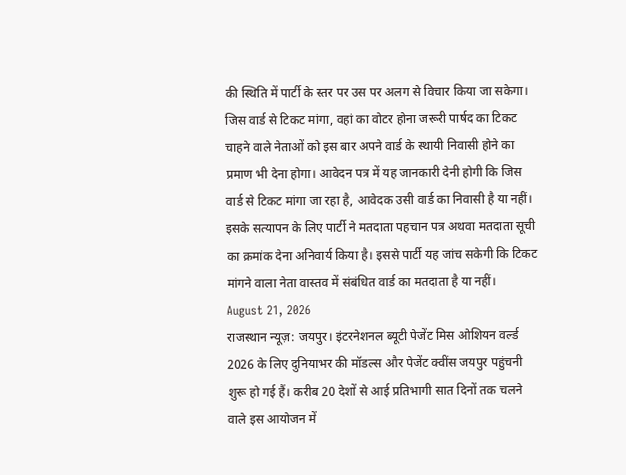की स्थिति में पार्टी के स्तर पर उस पर अलग से विचार किया जा सकेगा। जिस वार्ड से टिकट मांगा, वहां का वोटर होना जरूरी पार्षद का टिकट चाहने वाले नेताओं को इस बार अपने वार्ड के स्थायी निवासी होने का प्रमाण भी देना होगा। आवेदन पत्र में यह जानकारी देनी होगी कि जिस वार्ड से टिकट मांगा जा रहा है, आवेदक उसी वार्ड का निवासी है या नहीं। इसके सत्यापन के लिए पार्टी ने मतदाता पहचान पत्र अथवा मतदाता सूची का क्रमांक देना अनिवार्य किया है। इससे पार्टी यह जांच सकेगी कि टिकट मांगने वाला नेता वास्तव में संबंधित वार्ड का मतदाता है या नहीं।
August 21, 2026
राजस्थान न्यूज़: जयपुर। इंटरनेशनल ब्यूटी पेजेंट मिस ओशियन वर्ल्ड 2026 के लिए दुनियाभर की मॉडल्स और पेजेंट क्वींस जयपुर पहुंचनी शुरू हो गई हैं। करीब 20 देशों से आई प्रतिभागी सात दिनों तक चलने वाले इस आयोजन में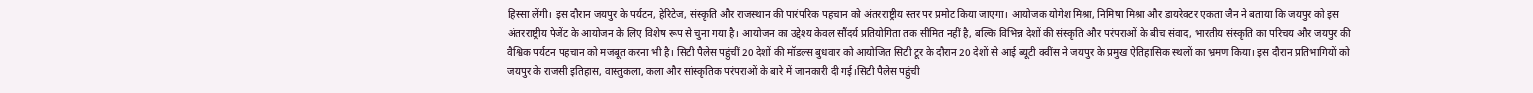हिस्सा लेंगी। इस दौरान जयपुर के पर्यटन, हेरिटेज, संस्कृति और राजस्थान की पारंपरिक पहचान को अंतरराष्ट्रीय स्तर पर प्रमोट किया जाएगा। आयोजक योगेश मिश्रा, निमिषा मिश्रा और डायरेक्टर एकता जैन ने बताया कि जयपुर को इस अंतरराष्ट्रीय पेजेंट के आयोजन के लिए विशेष रूप से चुना गया है। आयोजन का उद्देश्य केवल सौंदर्य प्रतियोगिता तक सीमित नहीं है, बल्कि विभिन्न देशों की संस्कृति और परंपराओं के बीच संवाद, भारतीय संस्कृति का परिचय और जयपुर की वैश्विक पर्यटन पहचान को मजबूत करना भी है। सिटी पैलेस पहुंचीं 20 देशों की मॉडल्स बुधवार को आयोजित सिटी टूर के दौरान 20 देशों से आई ब्यूटी क्वींस ने जयपुर के प्रमुख ऐतिहासिक स्थलों का भ्रमण किया। इस दौरान प्रतिभागियों को जयपुर के राजसी इतिहास, वास्तुकला, कला और सांस्कृतिक परंपराओं के बारे में जानकारी दी गई।सिटी पैलेस पहुंची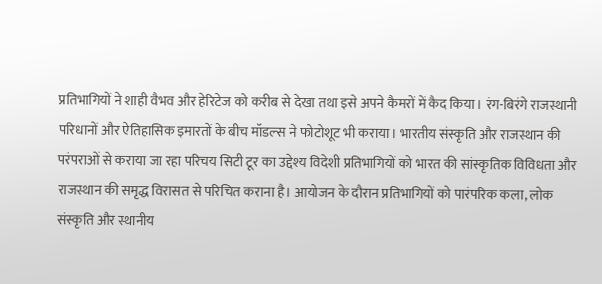प्रतिभागियों ने शाही वैभव और हेरिटेज को करीब से देखा तथा इसे अपने कैमरों में कैद किया। रंग-बिरंगे राजस्थानी परिधानों और ऐतिहासिक इमारतों के बीच मॉडल्स ने फोटोशूट भी कराया। भारतीय संस्कृति और राजस्थान की परंपराओं से कराया जा रहा परिचय सिटी टूर का उद्देश्य विदेशी प्रतिभागियों को भारत की सांस्कृतिक विविधता और राजस्थान की समृद्ध विरासत से परिचित कराना है। आयोजन के दौरान प्रतिभागियों को पारंपरिक कला, लोक संस्कृति और स्थानीय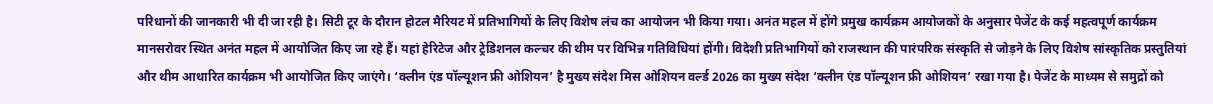परिधानों की जानकारी भी दी जा रही है। सिटी टूर के दौरान होटल मैरियट में प्रतिभागियों के लिए विशेष लंच का आयोजन भी किया गया। अनंत महल में होंगे प्रमुख कार्यक्रम आयोजकों के अनुसार पेजेंट के कई महत्वपूर्ण कार्यक्रम मानसरोवर स्थित अनंत महल में आयोजित किए जा रहे हैं। यहां हेरिटेज और ट्रेडिशनल कल्चर की थीम पर विभिन्न गतिविधियां होंगी। विदेशी प्रतिभागियों को राजस्थान की पारंपरिक संस्कृति से जोड़ने के लिए विशेष सांस्कृतिक प्रस्तुतियां और थीम आधारित कार्यक्रम भी आयोजित किए जाएंगे। ‘क्लीन एंड पॉल्यूशन फ्री ओशियन’ है मुख्य संदेश मिस ओशियन वर्ल्ड 2026 का मुख्य संदेश ‘क्लीन एंड पॉल्यूशन फ्री ओशियन’ रखा गया है। पेजेंट के माध्यम से समुद्रों को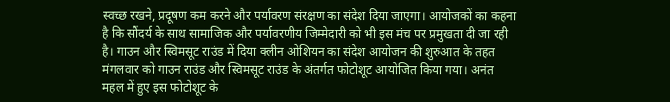स्वच्छ रखने, प्रदूषण कम करने और पर्यावरण संरक्षण का संदेश दिया जाएगा। आयोजकों का कहना है कि सौंदर्य के साथ सामाजिक और पर्यावरणीय जिम्मेदारी को भी इस मंच पर प्रमुखता दी जा रही है। गाउन और स्विमसूट राउंड में दिया क्लीन ओशियन का संदेश आयोजन की शुरुआत के तहत मंगलवार को गाउन राउंड और स्विमसूट राउंड के अंतर्गत फोटोशूट आयोजित किया गया। अनंत महल में हुए इस फोटोशूट के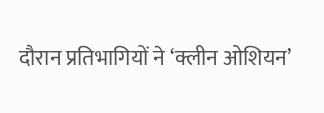दौरान प्रतिभागियों ने ‘क्लीन ओशियन’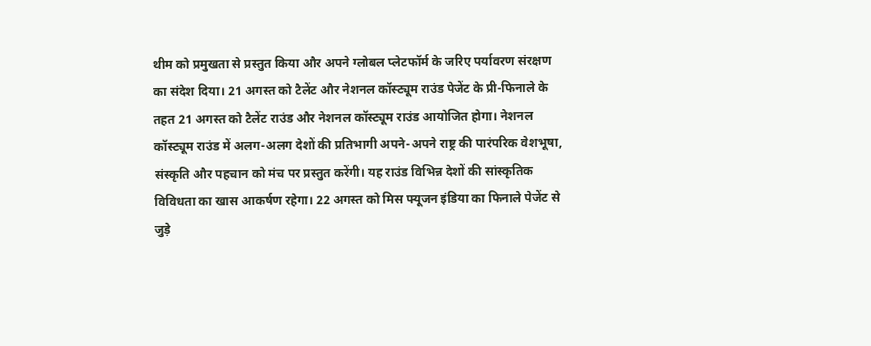थीम को प्रमुखता से प्रस्तुत किया और अपने ग्लोबल प्लेटफॉर्म के जरिए पर्यावरण संरक्षण का संदेश दिया। 21 अगस्त को टैलेंट और नेशनल कॉस्ट्यूम राउंड पेजेंट के प्री-फिनाले के तहत 21 अगस्त को टैलेंट राउंड और नेशनल कॉस्ट्यूम राउंड आयोजित होगा। नेशनल कॉस्ट्यूम राउंड में अलग-अलग देशों की प्रतिभागी अपने-अपने राष्ट्र की पारंपरिक वेशभूषा, संस्कृति और पहचान को मंच पर प्रस्तुत करेंगी। यह राउंड विभिन्न देशों की सांस्कृतिक विविधता का खास आकर्षण रहेगा। 22 अगस्त को मिस फ्यूजन इंडिया का फिनाले पेजेंट से जुड़े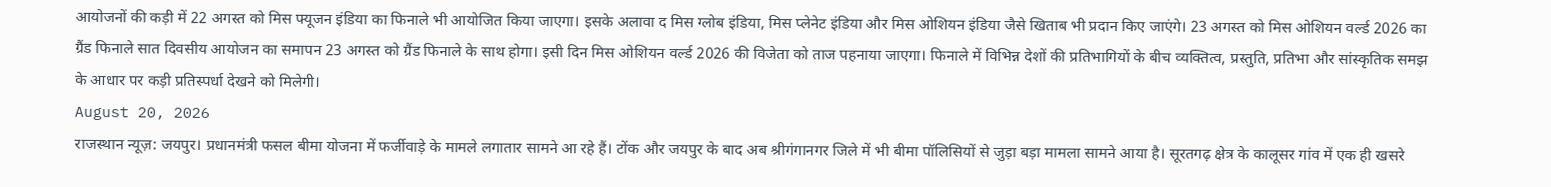आयोजनों की कड़ी में 22 अगस्त को मिस फ्यूजन इंडिया का फिनाले भी आयोजित किया जाएगा। इसके अलावा द मिस ग्लोब इंडिया, मिस प्लेनेट इंडिया और मिस ओशियन इंडिया जैसे खिताब भी प्रदान किए जाएंगे। 23 अगस्त को मिस ओशियन वर्ल्ड 2026 का ग्रैंड फिनाले सात दिवसीय आयोजन का समापन 23 अगस्त को ग्रैंड फिनाले के साथ होगा। इसी दिन मिस ओशियन वर्ल्ड 2026 की विजेता को ताज पहनाया जाएगा। फिनाले में विभिन्न देशों की प्रतिभागियों के बीच व्यक्तित्व, प्रस्तुति, प्रतिभा और सांस्कृतिक समझ के आधार पर कड़ी प्रतिस्पर्धा देखने को मिलेगी।
August 20, 2026
राजस्थान न्यूज़: जयपुर। प्रधानमंत्री फसल बीमा योजना में फर्जीवाड़े के मामले लगातार सामने आ रहे हैं। टोंक और जयपुर के बाद अब श्रीगंगानगर जिले में भी बीमा पॉलिसियों से जुड़ा बड़ा मामला सामने आया है। सूरतगढ़ क्षेत्र के कालूसर गांव में एक ही खसरे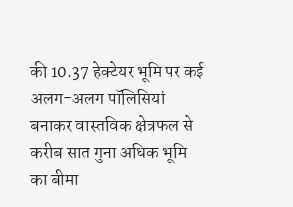की 10.37 हेक्टेयर भूमि पर कई अलग-अलग पॉलिसियां बनाकर वास्तविक क्षेत्रफल से करीब सात गुना अधिक भूमि का बीमा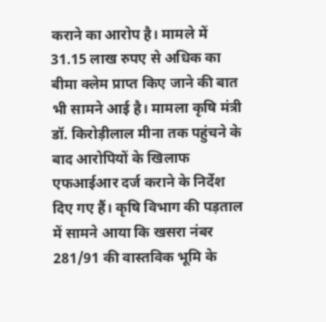कराने का आरोप है। मामले में 31.15 लाख रुपए से अधिक का बीमा क्लेम प्राप्त किए जाने की बात भी सामने आई है। मामला कृषि मंत्री डॉ. किरोड़ीलाल मीना तक पहुंचने के बाद आरोपियों के खिलाफ एफआईआर दर्ज कराने के निर्देश दिए गए हैं। कृषि विभाग की पड़ताल में सामने आया कि खसरा नंबर 281/91 की वास्तविक भूमि के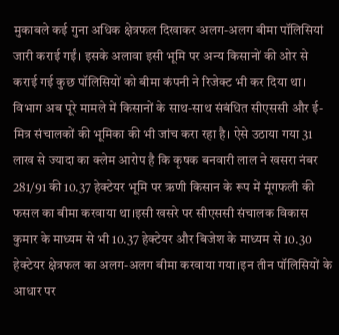मुकाबले कई गुना अधिक क्षेत्रफल दिखाकर अलग-अलग बीमा पॉलिसियां जारी कराई गईं। इसके अलावा इसी भूमि पर अन्य किसानों की ओर से कराई गई कुछ पॉलिसियों को बीमा कंपनी ने रिजेक्ट भी कर दिया था। विभाग अब पूरे मामले में किसानों के साथ-साथ संबंधित सीएससी और ई-मित्र संचालकों की भूमिका की भी जांच करा रहा है। ऐसे उठाया गया 31 लाख से ज्यादा का क्लेम आरोप है कि कृषक बनवारी लाल ने खसरा नंबर 281/91 की 10.37 हेक्टेयर भूमि पर ऋणी किसान के रूप में मूंगफली की फसल का बीमा करवाया था।इसी खसरे पर सीएससी संचालक विकास कुमार के माध्यम से भी 10.37 हेक्टेयर और बिजेश के माध्यम से 10.30 हेक्टेयर क्षेत्रफल का अलग-अलग बीमा करवाया गया।इन तीन पॉलिसियों के आधार पर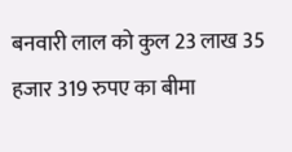बनवारी लाल को कुल 23 लाख 35 हजार 319 रुपए का बीमा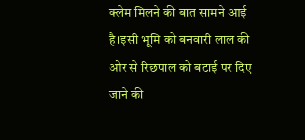क्लेम मिलने की बात सामने आई है।इसी भूमि को बनवारी लाल की ओर से रिछपाल को बटाई पर दिए जाने की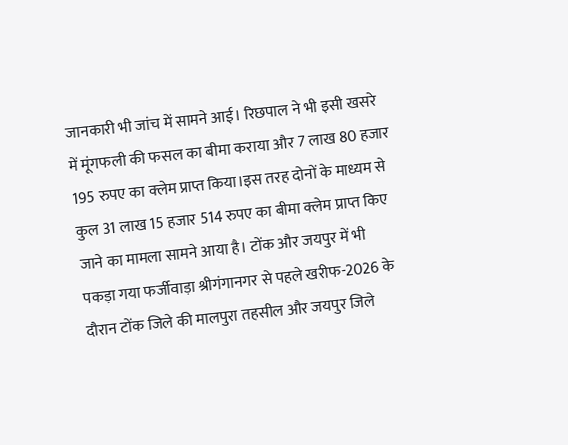जानकारी भी जांच में सामने आई। रिछपाल ने भी इसी खसरे में मूंगफली की फसल का बीमा कराया और 7 लाख 80 हजार 195 रुपए का क्लेम प्राप्त किया।इस तरह दोनों के माध्यम से कुल 31 लाख 15 हजार 514 रुपए का बीमा क्लेम प्राप्त किए जाने का मामला सामने आया है। टोंक और जयपुर में भी पकड़ा गया फर्जीवाड़ा श्रीगंगानगर से पहले खरीफ-2026 के दौरान टोंक जिले की मालपुरा तहसील और जयपुर जिले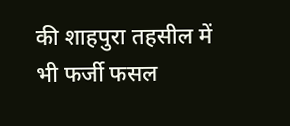की शाहपुरा तहसील में भी फर्जी फसल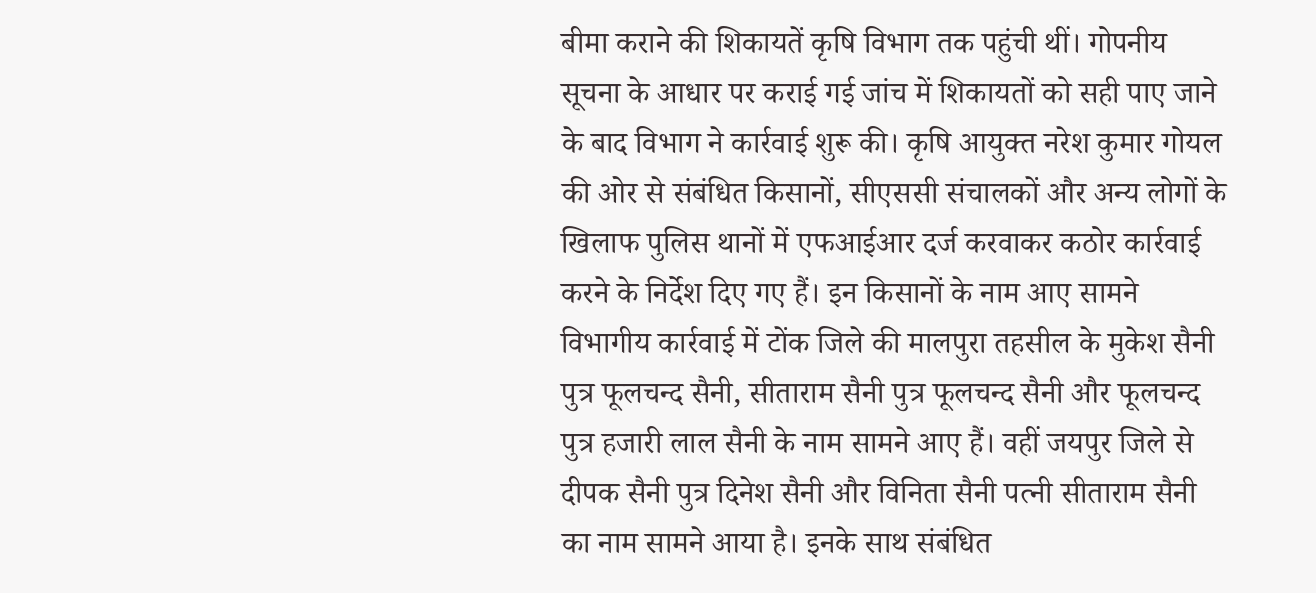बीमा कराने की शिकायतें कृषि विभाग तक पहुंची थीं। गोपनीय सूचना के आधार पर कराई गई जांच में शिकायतों को सही पाए जाने के बाद विभाग ने कार्रवाई शुरू की। कृषि आयुक्त नरेश कुमार गोयल की ओर से संबंधित किसानों, सीएससी संचालकों और अन्य लोगों के खिलाफ पुलिस थानों में एफआईआर दर्ज करवाकर कठोर कार्रवाई करने के निर्देश दिए गए हैं। इन किसानों के नाम आए सामने विभागीय कार्रवाई में टोंक जिले की मालपुरा तहसील के मुकेश सैनी पुत्र फूलचन्द सैनी, सीताराम सैनी पुत्र फूलचन्द सैनी और फूलचन्द पुत्र हजारी लाल सैनी के नाम सामने आए हैं। वहीं जयपुर जिले से दीपक सैनी पुत्र दिनेश सैनी और विनिता सैनी पत्नी सीताराम सैनी का नाम सामने आया है। इनके साथ संबंधित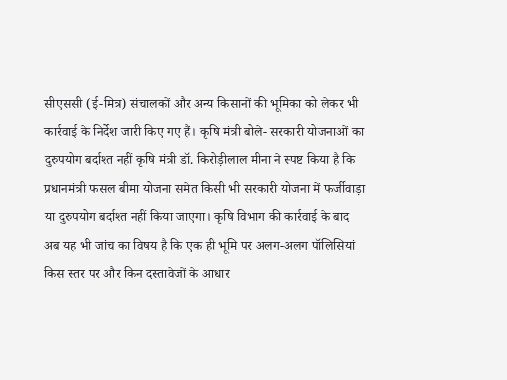सीएससी (ई-मित्र) संचालकों और अन्य किसानों की भूमिका को लेकर भी कार्रवाई के निर्देश जारी किए गए हैं। कृषि मंत्री बोले- सरकारी योजनाओं का दुरुपयोग बर्दाश्त नहीं कृषि मंत्री डॉ. किरोड़ीलाल मीना ने स्पष्ट किया है कि प्रधानमंत्री फसल बीमा योजना समेत किसी भी सरकारी योजना में फर्जीवाड़ा या दुरुपयोग बर्दाश्त नहीं किया जाएगा। कृषि विभाग की कार्रवाई के बाद अब यह भी जांच का विषय है कि एक ही भूमि पर अलग-अलग पॉलिसियां किस स्तर पर और किन दस्तावेजों के आधार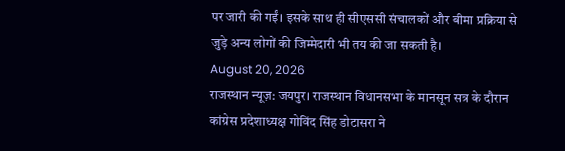पर जारी की गईं। इसके साथ ही सीएससी संचालकों और बीमा प्रक्रिया से जुड़े अन्य लोगों की जिम्मेदारी भी तय की जा सकती है।
August 20, 2026
राजस्थान न्यूज़: जयपुर। राजस्थान विधानसभा के मानसून सत्र के दौरान कांग्रेस प्रदेशाध्यक्ष गोविंद सिंह डोटासरा ने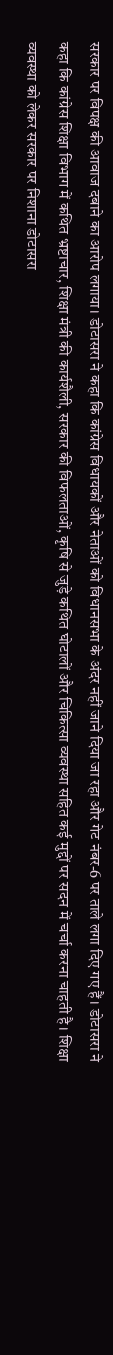सरकार पर विपक्ष की आवाज दबाने का आरोप लगाया। डोटासरा ने कहा कि कांग्रेस विधायकों और नेताओं को विधानसभा के अंदर नहीं जाने दिया जा रहा और गेट नंबर-6 पर ताले लगा दिए गए हैं। डोटासरा ने कहा कि कांग्रेस शिक्षा विभाग में कथित भ्रष्टाचार, शिक्षा मंत्री की कार्यशैली, सरकार की विफलताओं, कृषि से जुड़े कथित घोटालों और चिकित्सा व्यवस्था सहित कई मुद्दों पर सदन में चर्चा करना चाहती है। शिक्षा व्यवस्था को लेकर सरकार पर निशाना डोटासरा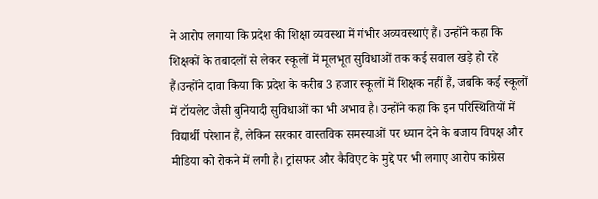ने आरोप लगाया कि प्रदेश की शिक्षा व्यवस्था में गंभीर अव्यवस्थाएं हैं। उन्होंने कहा कि शिक्षकों के तबादलों से लेकर स्कूलों में मूलभूत सुविधाओं तक कई सवाल खड़े हो रहे हैं।उन्होंने दावा किया कि प्रदेश के करीब 3 हजार स्कूलों में शिक्षक नहीं हैं, जबकि कई स्कूलों में टॉयलेट जैसी बुनियादी सुविधाओं का भी अभाव है। उन्होंने कहा कि इन परिस्थितियों में विद्यार्थी परेशान हैं, लेकिन सरकार वास्तविक समस्याओं पर ध्यान देने के बजाय विपक्ष और मीडिया को रोकने में लगी है। ट्रांसफर और कैविएट के मुद्दे पर भी लगाए आरोप कांग्रेस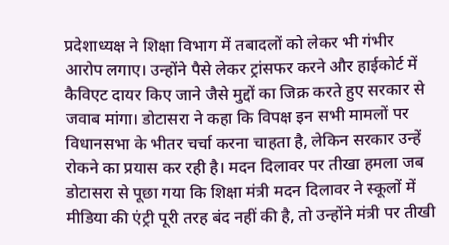प्रदेशाध्यक्ष ने शिक्षा विभाग में तबादलों को लेकर भी गंभीर आरोप लगाए। उन्होंने पैसे लेकर ट्रांसफर करने और हाईकोर्ट में कैविएट दायर किए जाने जैसे मुद्दों का जिक्र करते हुए सरकार से जवाब मांगा। डोटासरा ने कहा कि विपक्ष इन सभी मामलों पर विधानसभा के भीतर चर्चा करना चाहता है, लेकिन सरकार उन्हें रोकने का प्रयास कर रही है। मदन दिलावर पर तीखा हमला जब डोटासरा से पूछा गया कि शिक्षा मंत्री मदन दिलावर ने स्कूलों में मीडिया की एंट्री पूरी तरह बंद नहीं की है, तो उन्होंने मंत्री पर तीखी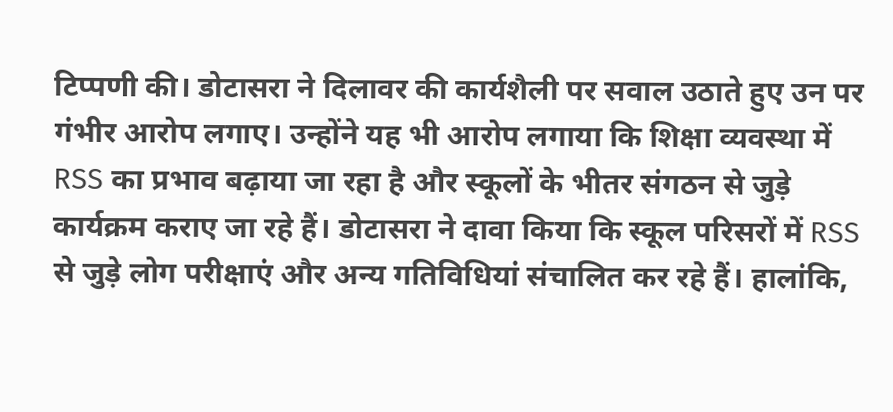टिप्पणी की। डोटासरा ने दिलावर की कार्यशैली पर सवाल उठाते हुए उन पर गंभीर आरोप लगाए। उन्होंने यह भी आरोप लगाया कि शिक्षा व्यवस्था में RSS का प्रभाव बढ़ाया जा रहा है और स्कूलों के भीतर संगठन से जुड़े कार्यक्रम कराए जा रहे हैं। डोटासरा ने दावा किया कि स्कूल परिसरों में RSS से जुड़े लोग परीक्षाएं और अन्य गतिविधियां संचालित कर रहे हैं। हालांकि,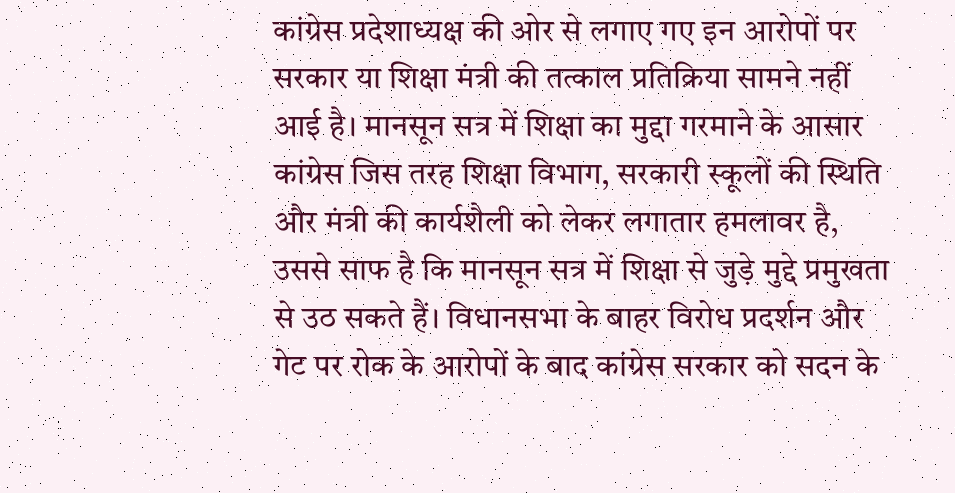कांग्रेस प्रदेशाध्यक्ष की ओर से लगाए गए इन आरोपों पर सरकार या शिक्षा मंत्री की तत्काल प्रतिक्रिया सामने नहीं आई है। मानसून सत्र में शिक्षा का मुद्दा गरमाने के आसार कांग्रेस जिस तरह शिक्षा विभाग, सरकारी स्कूलों की स्थिति और मंत्री की कार्यशैली को लेकर लगातार हमलावर है, उससे साफ है कि मानसून सत्र में शिक्षा से जुड़े मुद्दे प्रमुखता से उठ सकते हैं। विधानसभा के बाहर विरोध प्रदर्शन और गेट पर रोक के आरोपों के बाद कांग्रेस सरकार को सदन के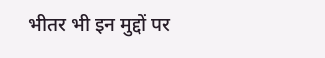भीतर भी इन मुद्दों पर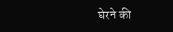घेरने की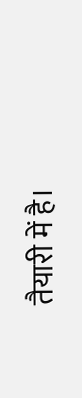तैयारी में है।